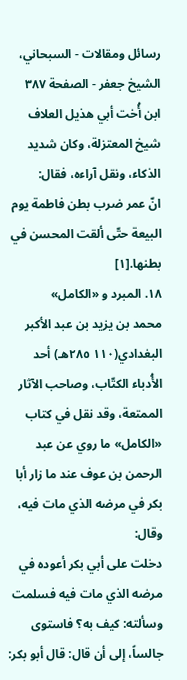رسائل ومقالات - السبحاني، الشيخ جعفر - الصفحة ٣٨٧
ابن أُخت أبي هذيل العلاف شيخ المعتزلة، وكان شديد الذكاء، ونقل آراءه، فقال:
انّ عمر ضرب بطن فاطمة يوم البيعة حتّى ألقت المحسن في بطنها.[١]
١٨. المبرد و «الكامل»
محمد بن يزيد بن عبد الأكبر البغدادي(١١٠ ٢٨٥هـ) أحد الأُدباء الكتّاب، وصاحب الآثار الممتعة، وقد نقل في كتاب «الكامل» ما روي عن عبد الرحمن بن عوف عند ما زار أبا بكر في مرضه الذي مات فيه، وقال:
دخلت على أبي بكر أعوده في مرضه الذي مات فيه فسلمت وسألته: كيف به؟ فاستوى جالساً، إلى أن قال: قال أبو بكر: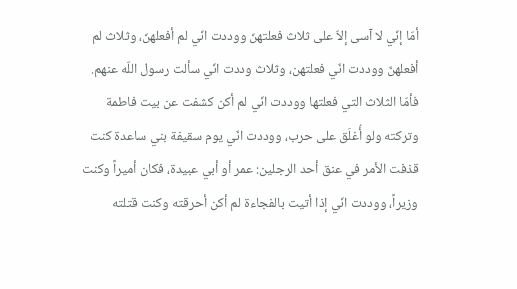أمّا إنّي لا آسى إلاّ على ثلاث فعلتهنّ ووددت انّي لم أفعلهنّ، وثلاث لم أفعلهنّ ووددت انّي فعلتهن، وثلاث وددت انّي سألت رسول اللّه عنهم.
فأمّا الثلاث التي فعلتها ووددت انّي لم أكن كشفت عن بيت فاطمة وتركته ولو أُغلَق على حرب، ووددت انّي يوم سقيفة بني ساعدة كنت قذفت الأمر في عنق أحد الرجلين: عمر أو أبي عبيدة، فكان أميراً وكنت وزيراً، ووددت انّي إذا أتيت بالفجاءة لم أكن أحرقته وكنت قتلته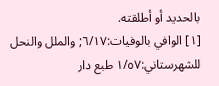بالحديد أو أطلقته.
[١] الوافي بالوفيات:٦/١٧; والملل والنحل للشهرستاني:١/٥٧ طبع دار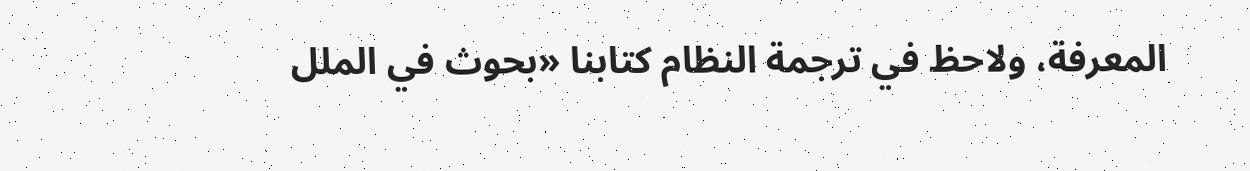المعرفة، ولاحظ في ترجمة النظام كتابنا «بحوث في الملل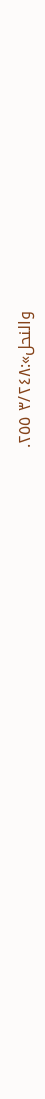والنحل»:٣/٢٤٨ ٢٥٥.